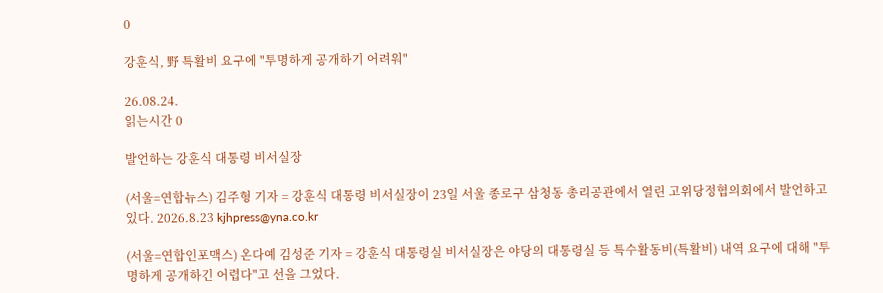0

강훈식, 野 특활비 요구에 "투명하게 공개하기 어려워"

26.08.24.
읽는시간 0

발언하는 강훈식 대통령 비서실장

(서울=연합뉴스) 김주형 기자 = 강훈식 대통령 비서실장이 23일 서울 종로구 삼청동 총리공관에서 열린 고위당정협의회에서 발언하고 있다. 2026.8.23 kjhpress@yna.co.kr

(서울=연합인포맥스) 온다예 김성준 기자 = 강훈식 대통령실 비서실장은 야당의 대통령실 등 특수활동비(특활비) 내역 요구에 대해 "투명하게 공개하긴 어렵다"고 선을 그었다.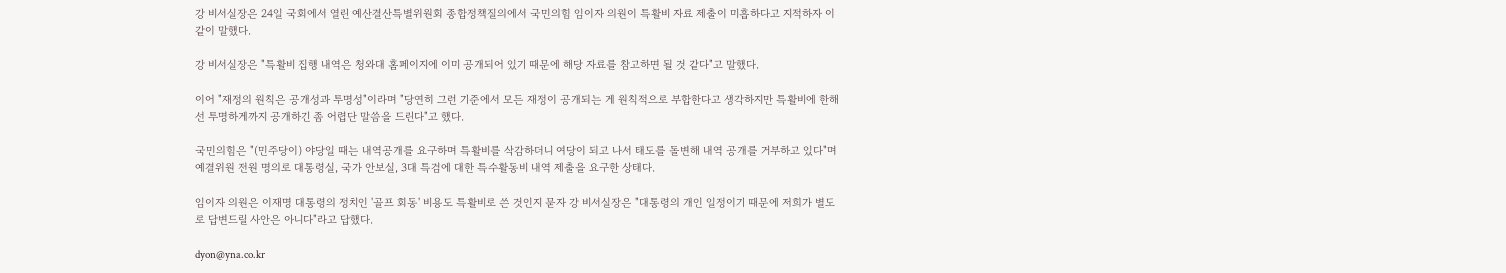강 비서실장은 24일 국회에서 열린 예산결산특별위원회 종합정책질의에서 국민의힘 임이자 의원이 특활비 자료 제출이 미흡하다고 지적하자 이같이 말했다.

강 비서실장은 "특활비 집행 내역은 청와대 홈페이지에 이미 공개되어 있기 때문에 해당 자료를 참고하면 될 것 같다"고 말했다.

이어 "재정의 원칙은 공개성과 투명성"이라며 "당연히 그런 기준에서 모든 재정이 공개되는 게 원칙적으로 부합한다고 생각하지만 특활비에 한해선 투명하게까지 공개하긴 좀 어렵단 말씀을 드린다"고 했다.

국민의힘은 "(민주당이) 야당일 때는 내역공개를 요구하며 특활비를 삭감하더니 여당이 되고 나서 태도를 돌변해 내역 공개를 거부하고 있다"며 예결위원 전원 명의로 대통령실, 국가 안보실, 3대 특검에 대한 특수활동비 내역 제출을 요구한 상태다.

임이자 의원은 이재명 대통령의 정치인 '골프 회동' 비용도 특활비로 쓴 것인지 묻자 강 비서실장은 "대통령의 개인 일정이기 때문에 저희가 별도로 답변드릴 사안은 아니다"라고 답했다.

dyon@yna.co.kr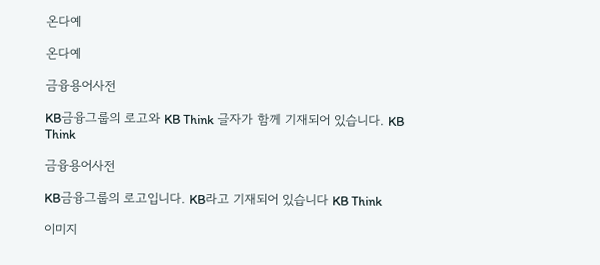온다예

온다예

금융용어사전

KB금융그룹의 로고와 KB Think 글자가 함께 기재되어 있습니다. KB Think

금융용어사전

KB금융그룹의 로고입니다. KB라고 기재되어 있습니다 KB Think

이미지